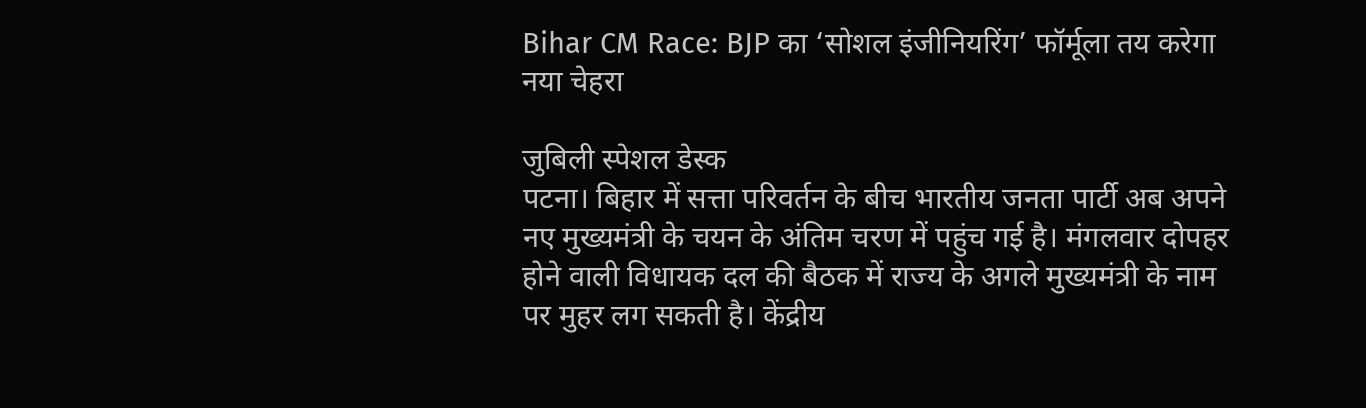Bihar CM Race: BJP का ‘सोशल इंजीनियरिंग’ फॉर्मूला तय करेगा नया चेहरा

जुबिली स्पेशल डेस्क
पटना। बिहार में सत्ता परिवर्तन के बीच भारतीय जनता पार्टी अब अपने नए मुख्यमंत्री के चयन के अंतिम चरण में पहुंच गई है। मंगलवार दोपहर होने वाली विधायक दल की बैठक में राज्य के अगले मुख्यमंत्री के नाम पर मुहर लग सकती है। केंद्रीय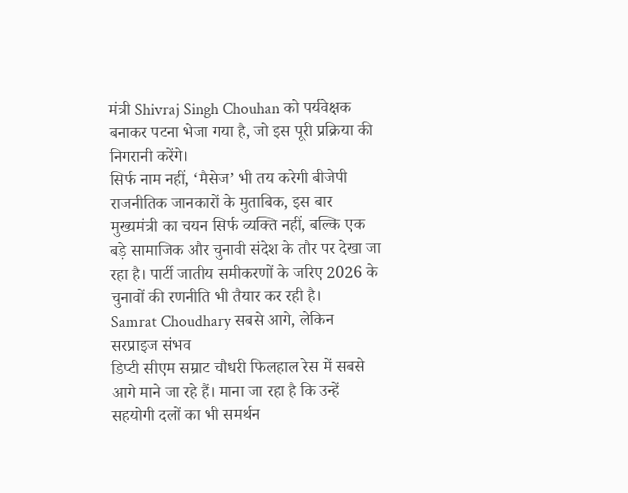मंत्री Shivraj Singh Chouhan को पर्यवेक्षक बनाकर पटना भेजा गया है, जो इस पूरी प्रक्रिया की निगरानी करेंगे।
सिर्फ नाम नहीं, ‘मैसेज’ भी तय करेगी बीजेपी
राजनीतिक जानकारों के मुताबिक, इस बार मुख्यमंत्री का चयन सिर्फ व्यक्ति नहीं, बल्कि एक बड़े सामाजिक और चुनावी संदेश के तौर पर देखा जा रहा है। पार्टी जातीय समीकरणों के जरिए 2026 के चुनावों की रणनीति भी तैयार कर रही है।
Samrat Choudhary सबसे आगे, लेकिन सरप्राइज संभव
डिप्टी सीएम सम्राट चौधरी फिलहाल रेस में सबसे आगे माने जा रहे हैं। माना जा रहा है कि उन्हें सहयोगी दलों का भी समर्थन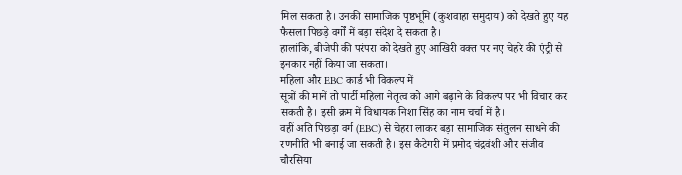मिल सकता है। उनकी सामाजिक पृष्ठभूमि (कुशवाहा समुदाय) को देखते हुए यह फैसला पिछड़े वर्गों में बड़ा संदेश दे सकता है।
हालांकि, बीजेपी की परंपरा को देखते हुए आखिरी वक्त पर नए चेहरे की एंट्री से इनकार नहीं किया जा सकता।
महिला और EBC कार्ड भी विकल्प में
सूत्रों की मानें तो पार्टी महिला नेतृत्व को आगे बढ़ाने के विकल्प पर भी विचार कर सकती है। इसी क्रम में विधायक निशा सिंह का नाम चर्चा में है।
वहीं अति पिछड़ा वर्ग (EBC) से चेहरा लाकर बड़ा सामाजिक संतुलन साधने की रणनीति भी बनाई जा सकती है। इस कैटेगरी में प्रमोद चंद्रवंशी और संजीव चौरसिया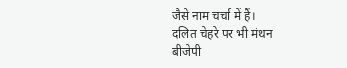जैसे नाम चर्चा में हैं।
दलित चेहरे पर भी मंथन
बीजेपी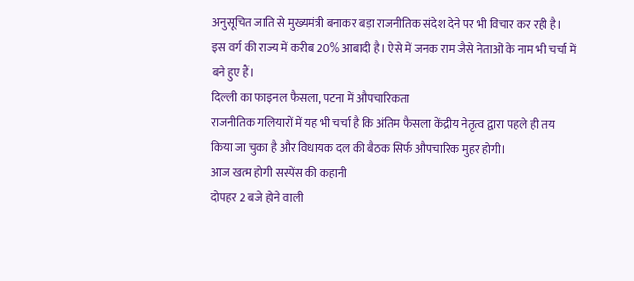अनुसूचित जाति से मुख्यमंत्री बनाकर बड़ा राजनीतिक संदेश देने पर भी विचार कर रही है। इस वर्ग की राज्य में करीब 20% आबादी है। ऐसे में जनक राम जैसे नेताओं के नाम भी चर्चा में बने हुए हैं।
दिल्ली का फाइनल फैसला, पटना में औपचारिकता
राजनीतिक गलियारों में यह भी चर्चा है कि अंतिम फैसला केंद्रीय नेतृत्व द्वारा पहले ही तय किया जा चुका है और विधायक दल की बैठक सिर्फ औपचारिक मुहर होगी।
आज खत्म होगी सस्पेंस की कहानी
दोपहर 2 बजे होने वाली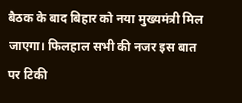बैठक के बाद बिहार को नया मुख्यमंत्री मिल जाएगा। फिलहाल सभी की नजर इस बात पर टिकी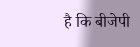है कि बीजेपी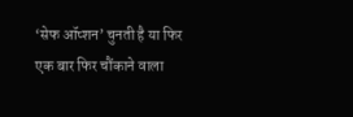‘सेफ ऑप्शन’ चुनती है या फिर एक बार फिर चौंकाने वाला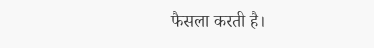फैसला करती है।